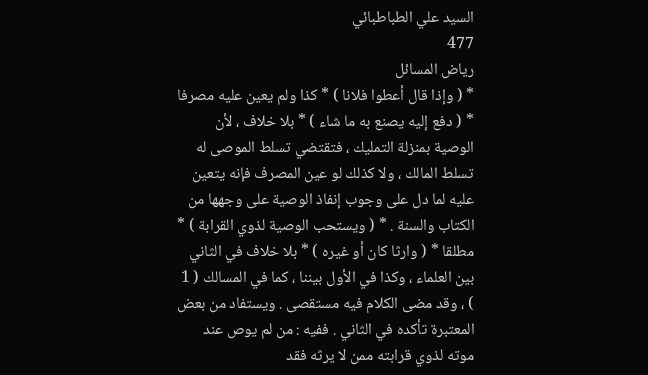السيد علي الطباطبائي
477
رياض المسائل
* ( وإذا قال أعطوا فلانا ) * كذا ولم يعين عليه مصرفا * ( دفع إليه يصنع به ما شاء ) * بلا خلاف ، لأن الوصية بمنزلة التمليك ، فتقتضي تسلط الموصى له تسلط المالك ، ولا كذلك لو عين المصرف فإنه يتعين عليه لما دل على وجوب إنفاذ الوصية على وجهها من الكتاب والسنة . * ( ويستحب الوصية لذوي القرابة ) * مطلقا * ( وارثا كان أو غيره ) * بلا خلاف في الثاني بين العلماء ، وكذا في الأول بيننا ، كما في المسالك ( 1 ) ، وقد مضى الكلام فيه مستقصى . ويستفاد من بعض المعتبرة تأكده في الثاني . ففيه : من لم يوص عند موته لذوي قرابته ممن لا يرثه فقد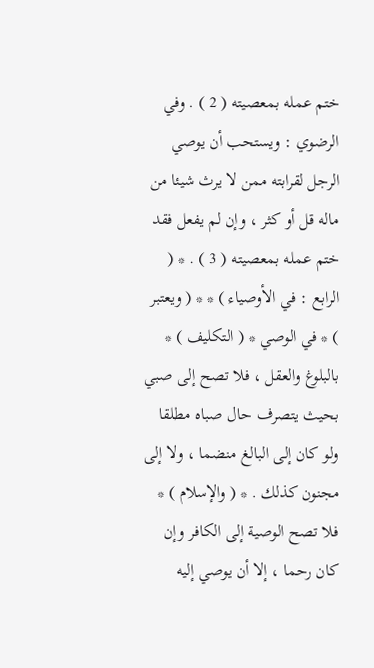ختم عمله بمعصيته ( 2 ) . وفي الرضوي : ويستحب أن يوصي الرجل لقرابته ممن لا يرث شيئا من ماله قل أو كثر ، وإن لم يفعل فقد ختم عمله بمعصيته ( 3 ) . * ( الرابع : في الأوصياء ) * * ( ويعتبر ) * في الوصي * ( التكليف ) * بالبلوغ والعقل ، فلا تصح إلى صبي بحيث يتصرف حال صباه مطلقا ولو كان إلى البالغ منضما ، ولا إلى مجنون كذلك . * ( والإسلام ) * فلا تصح الوصية إلى الكافر وإن كان رحما ، إلا أن يوصي إليه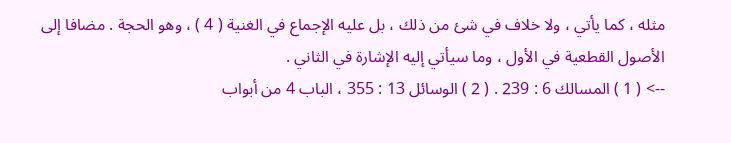مثله ، كما يأتي ، ولا خلاف في شئ من ذلك ، بل عليه الإجماع في الغنية ( 4 ) ، وهو الحجة . مضافا إلى الأصول القطعية في الأول ، وما سيأتي إليه الإشارة في الثاني .
--> ( 1 ) المسالك 6 : 239 . ( 2 ) الوسائل 13 : 355 ، الباب 4 من أبواب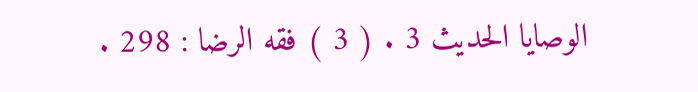الوصايا الحديث 3 . ( 3 ) فقه الرضا : 298 .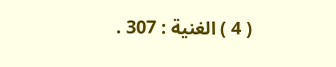( 4 ) الغنية : 307 .